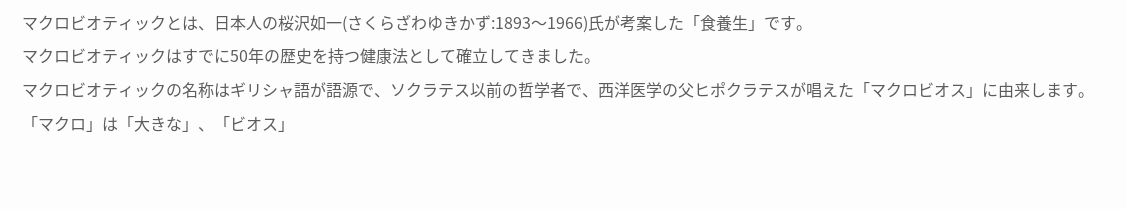マクロビオティックとは、日本人の桜沢如一(さくらざわゆきかず:1893〜1966)氏が考案した「食養生」です。
マクロビオティックはすでに50年の歴史を持つ健康法として確立してきました。
マクロビオティックの名称はギリシャ語が語源で、ソクラテス以前の哲学者で、西洋医学の父ヒポクラテスが唱えた「マクロビオス」に由来します。
「マクロ」は「大きな」、「ビオス」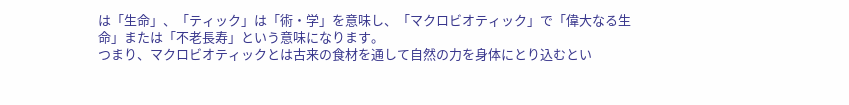は「生命」、「ティック」は「術・学」を意味し、「マクロビオティック」で「偉大なる生命」または「不老長寿」という意味になります。
つまり、マクロビオティックとは古来の食材を通して自然の力を身体にとり込むとい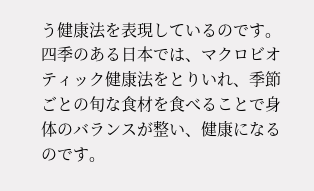う健康法を表現しているのです。
四季のある日本では、マクロビオティック健康法をとりいれ、季節ごとの旬な食材を食べることで身体のバランスが整い、健康になるのです。